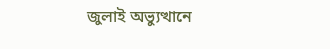জুলাই অভ্যুত্থানে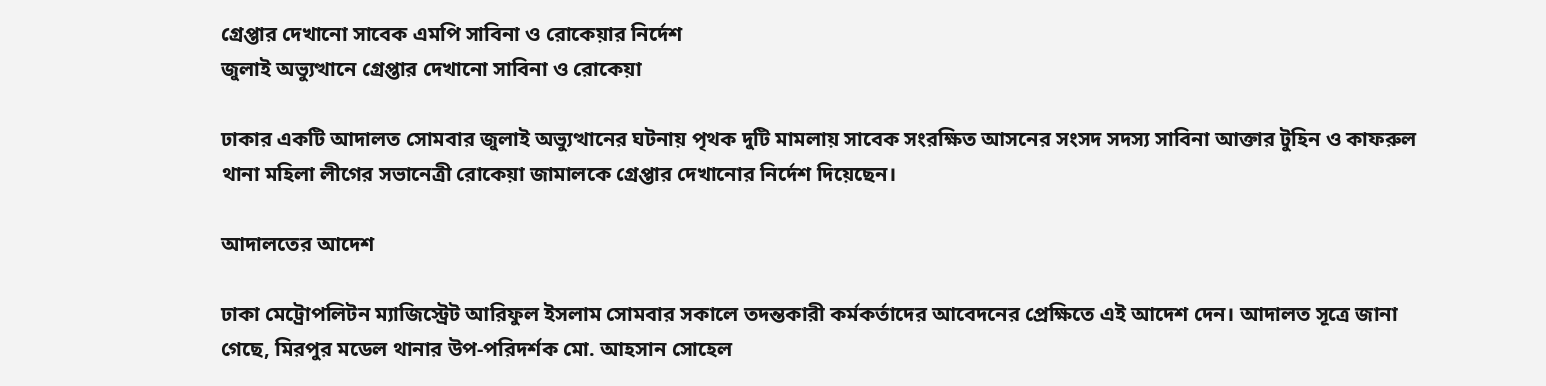গ্রেপ্তার দেখানো সাবেক এমপি সাবিনা ও রোকেয়ার নির্দেশ
জুলাই অভ্যুত্থানে গ্রেপ্তার দেখানো সাবিনা ও রোকেয়া

ঢাকার একটি আদালত সোমবার জুলাই অভ্যুত্থানের ঘটনায় পৃথক দুটি মামলায় সাবেক সংরক্ষিত আসনের সংসদ সদস্য সাবিনা আক্তার টুহিন ও কাফরুল থানা মহিলা লীগের সভানেত্রী রোকেয়া জামালকে গ্রেপ্তার দেখানোর নির্দেশ দিয়েছেন।

আদালতের আদেশ

ঢাকা মেট্রোপলিটন ম্যাজিস্ট্রেট আরিফুল ইসলাম সোমবার সকালে তদন্তকারী কর্মকর্তাদের আবেদনের প্রেক্ষিতে এই আদেশ দেন। আদালত সূত্রে জানা গেছে, মিরপুর মডেল থানার উপ-পরিদর্শক মো. আহসান সোহেল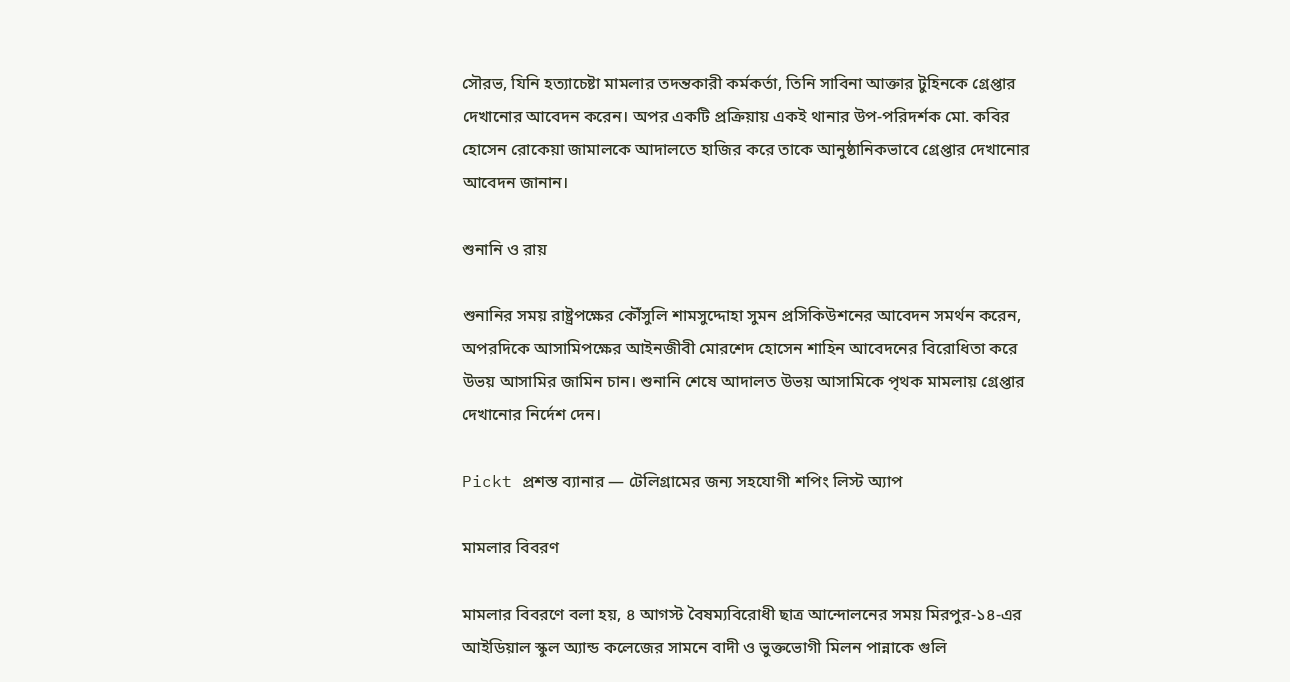সৌরভ, যিনি হত্যাচেষ্টা মামলার তদন্তকারী কর্মকর্তা, তিনি সাবিনা আক্তার টুহিনকে গ্রেপ্তার দেখানোর আবেদন করেন। অপর একটি প্রক্রিয়ায় একই থানার উপ-পরিদর্শক মো. কবির হোসেন রোকেয়া জামালকে আদালতে হাজির করে তাকে আনুষ্ঠানিকভাবে গ্রেপ্তার দেখানোর আবেদন জানান।

শুনানি ও রায়

শুনানির সময় রাষ্ট্রপক্ষের কৌঁসুলি শামসুদ্দোহা সুমন প্রসিকিউশনের আবেদন সমর্থন করেন, অপরদিকে আসামিপক্ষের আইনজীবী মোরশেদ হোসেন শাহিন আবেদনের বিরোধিতা করে উভয় আসামির জামিন চান। শুনানি শেষে আদালত উভয় আসামিকে পৃথক মামলায় গ্রেপ্তার দেখানোর নির্দেশ দেন।

Pickt প্রশস্ত ব্যানার — টেলিগ্রামের জন্য সহযোগী শপিং লিস্ট অ্যাপ

মামলার বিবরণ

মামলার বিবরণে বলা হয়, ৪ আগস্ট বৈষম্যবিরোধী ছাত্র আন্দোলনের সময় মিরপুর-১৪-এর আইডিয়াল স্কুল অ্যান্ড কলেজের সামনে বাদী ও ভুক্তভোগী মিলন পান্নাকে গুলি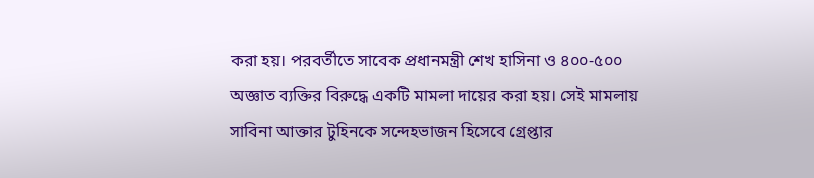করা হয়। পরবর্তীতে সাবেক প্রধানমন্ত্রী শেখ হাসিনা ও ৪০০-৫০০ অজ্ঞাত ব্যক্তির বিরুদ্ধে একটি মামলা দায়ের করা হয়। সেই মামলায় সাবিনা আক্তার টুহিনকে সন্দেহভাজন হিসেবে গ্রেপ্তার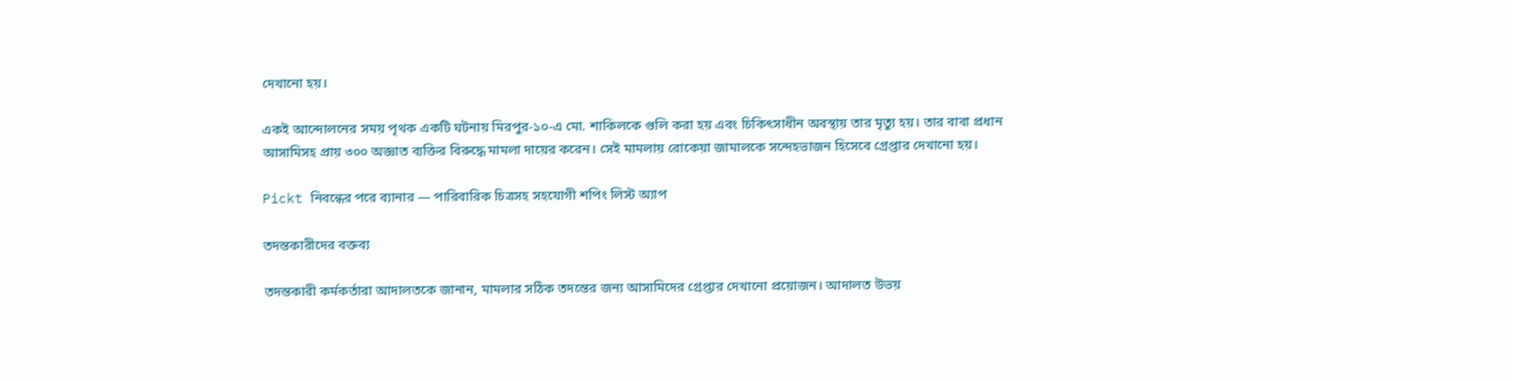দেখানো হয়।

একই আন্দোলনের সময় পৃথক একটি ঘটনায় মিরপুর-১০-এ মো. শাকিলকে গুলি করা হয় এবং চিকিৎসাধীন অবস্থায় তার মৃত্যু হয়। তার বাবা প্রধান আসামিসহ প্রায় ৩০০ অজ্ঞাত ব্যক্তির বিরুদ্ধে মামলা দায়ের করেন। সেই মামলায় রোকেয়া জামালকে সন্দেহভাজন হিসেবে গ্রেপ্তার দেখানো হয়।

Pickt নিবন্ধের পরে ব্যানার — পারিবারিক চিত্রসহ সহযোগী শপিং লিস্ট অ্যাপ

তদন্তকারীদের বক্তব্য

তদন্তকারী কর্মকর্তারা আদালতকে জানান, মামলার সঠিক তদন্তের জন্য আসামিদের গ্রেপ্তার দেখানো প্রয়োজন। আদালত উভয়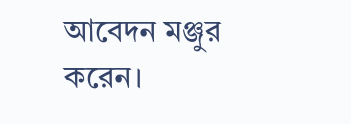আবেদন মঞ্জুর করেন।